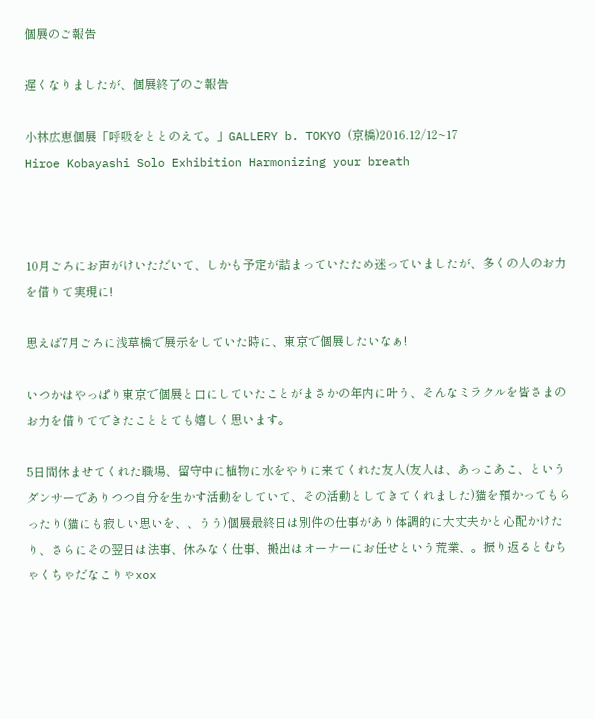個展のご報告

遅くなりましたが、個展終了のご報告

小林広恵個展「呼吸をととのえて。」GALLERY b. TOKYO (京橋)2016.12/12~17
Hiroe Kobayashi Solo Exhibition Harmonizing your breath



10月ごろにお声がけいただいて、しかも予定が詰まっていたため迷っていましたが、多くの人のお力を借りて実現に!

思えば7月ごろに浅草橋で展示をしていた時に、東京で個展したいなぁ!

いつかはやっぱり東京で個展と口にしていたことがまさかの年内に叶う、そんなミラクルを皆さまのお力を借りてできたこととても嬉しく思います。

5日間休ませてくれた職場、留守中に植物に水をやりに来てくれた友人(友人は、あっこあこ、というダンサーでありつつ自分を生かす活動をしていて、その活動としてきてくれました)猫を預かってもらったり(猫にも寂しい思いを、、うう)個展最終日は別件の仕事があり体調的に大丈夫かと心配かけたり、さらにその翌日は法事、休みなく仕事、搬出はオーナーにお任せという荒業、。振り返るとむちゃくちゃだなこりゃxox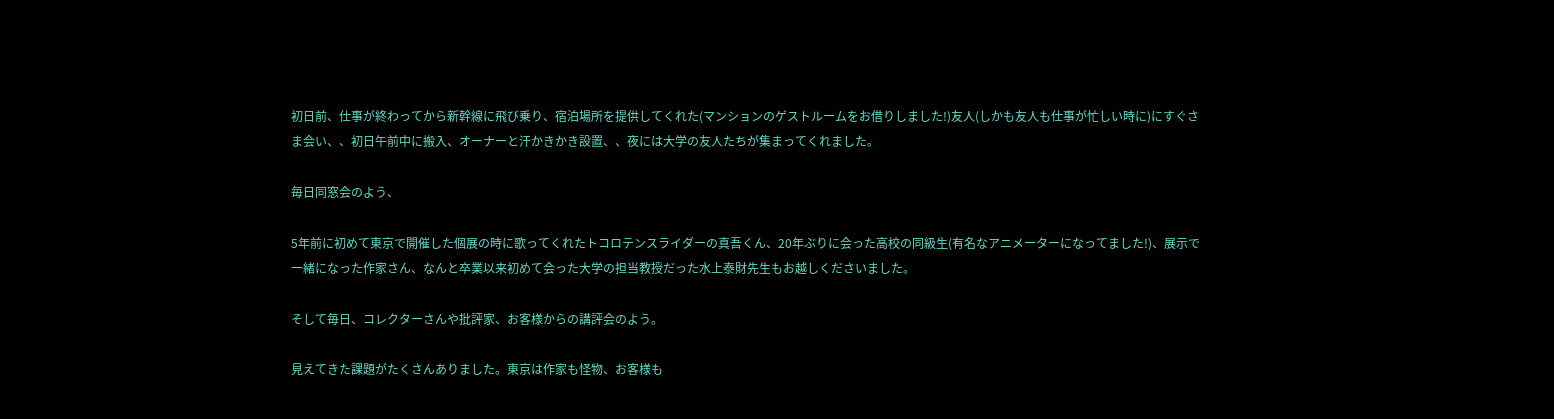初日前、仕事が終わってから新幹線に飛び乗り、宿泊場所を提供してくれた(マンションのゲストルームをお借りしました!)友人(しかも友人も仕事が忙しい時に)にすぐさま会い、、初日午前中に搬入、オーナーと汗かきかき設置、、夜には大学の友人たちが集まってくれました。

毎日同窓会のよう、

5年前に初めて東京で開催した個展の時に歌ってくれたトコロテンスライダーの真吾くん、20年ぶりに会った高校の同級生(有名なアニメーターになってました!)、展示で一緒になった作家さん、なんと卒業以来初めて会った大学の担当教授だった水上泰財先生もお越しくださいました。

そして毎日、コレクターさんや批評家、お客様からの講評会のよう。

見えてきた課題がたくさんありました。東京は作家も怪物、お客様も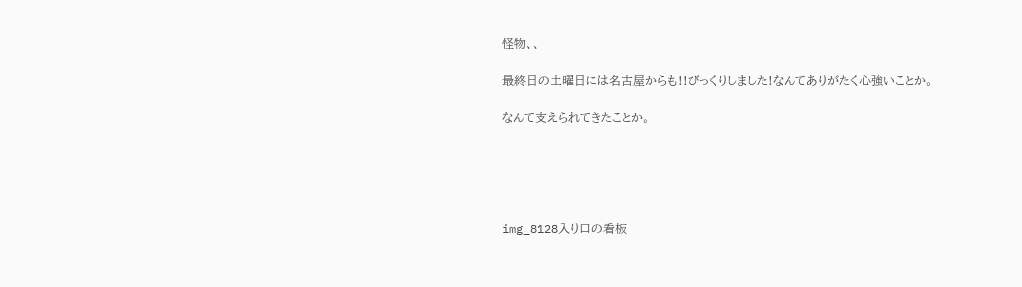怪物、、

最終日の土曜日には名古屋からも!!びっくりしました!なんてありがたく心強いことか。

なんて支えられてきたことか。





img_8128入り口の看板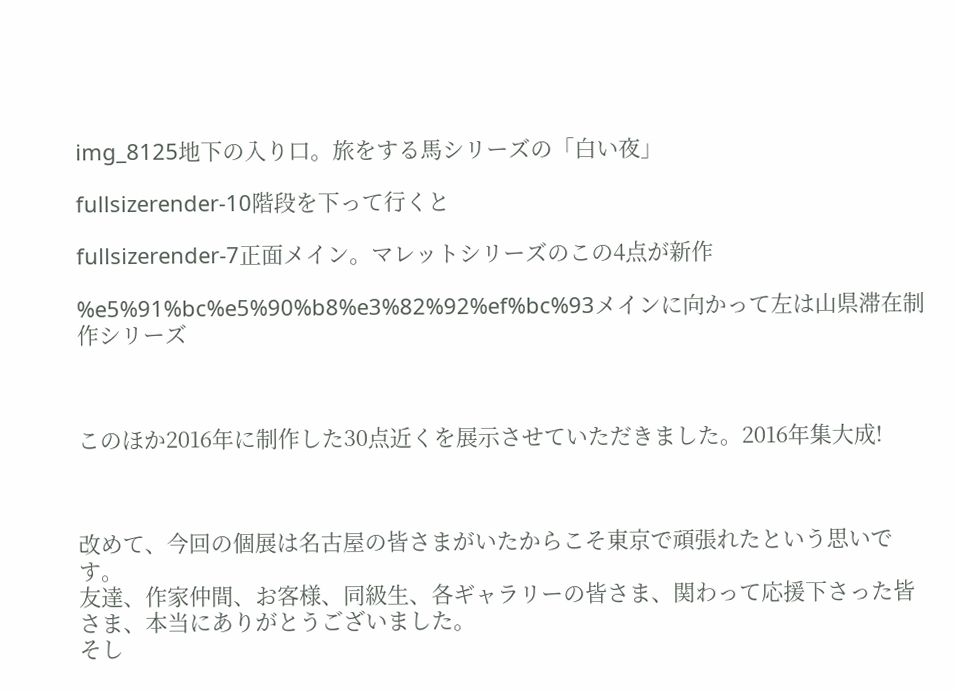img_8125地下の入り口。旅をする馬シリーズの「白い夜」

fullsizerender-10階段を下って行くと

fullsizerender-7正面メイン。マレットシリーズのこの4点が新作

%e5%91%bc%e5%90%b8%e3%82%92%ef%bc%93メインに向かって左は山県滞在制作シリーズ



このほか2016年に制作した30点近くを展示させていただきました。2016年集大成!



改めて、今回の個展は名古屋の皆さまがいたからこそ東京で頑張れたという思いです。
友達、作家仲間、お客様、同級生、各ギャラリーの皆さま、関わって応援下さった皆さま、本当にありがとうございました。
そし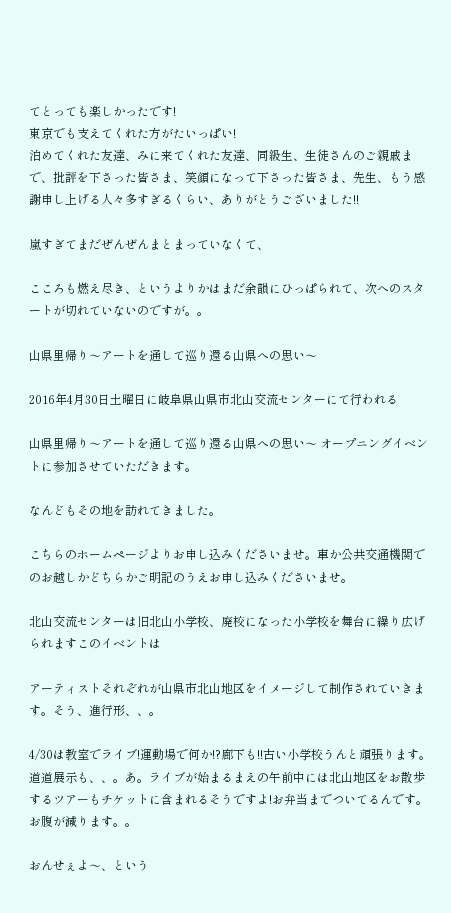てとっても楽しかったです!
東京でも支えてくれた方がたいっぱい!
泊めてくれた友達、みに来てくれた友達、同級生、生徒さんのご親戚まで、批評を下さった皆さま、笑顔になって下さった皆さま、先生、もう感謝申し上げる人々多すぎるくらい、ありがとうございました!!

嵐すぎてまだぜんぜんまとまっていなくて、

こころも燃え尽き、というよりかはまだ余韻にひっぱられて、次へのスタートが切れていないのですが。。

山県里帰り〜アートを通して巡り還る山県への思い〜

2016年4月30日土曜日に岐阜県山県市北山交流センターにて行われる

山県里帰り〜アートを通して巡り還る山県への思い〜 オープニングイベントに参加させていただきます。

なんどもその地を訪れてきました。

こちらのホームページよりお申し込みくださいませ。車か公共交通機関でのお越しかどちらかご明記のうえお申し込みくださいませ。

北山交流センターは旧北山小学校、廃校になった小学校を舞台に繰り広げられますこのイベントは

アーティストそれぞれが山県市北山地区をイメージして制作されていきます。そう、進行形、、。

4/30は教室でライブ!運動場で何か!?廊下も!!古い小学校うんと頑張ります。道道展示も、、。あ。ライブが始まるまえの午前中には北山地区をお散歩するツアーもチケットに含まれるそうですよ!お弁当までついてるんです。お腹が減ります。。

おんせぇよ〜、という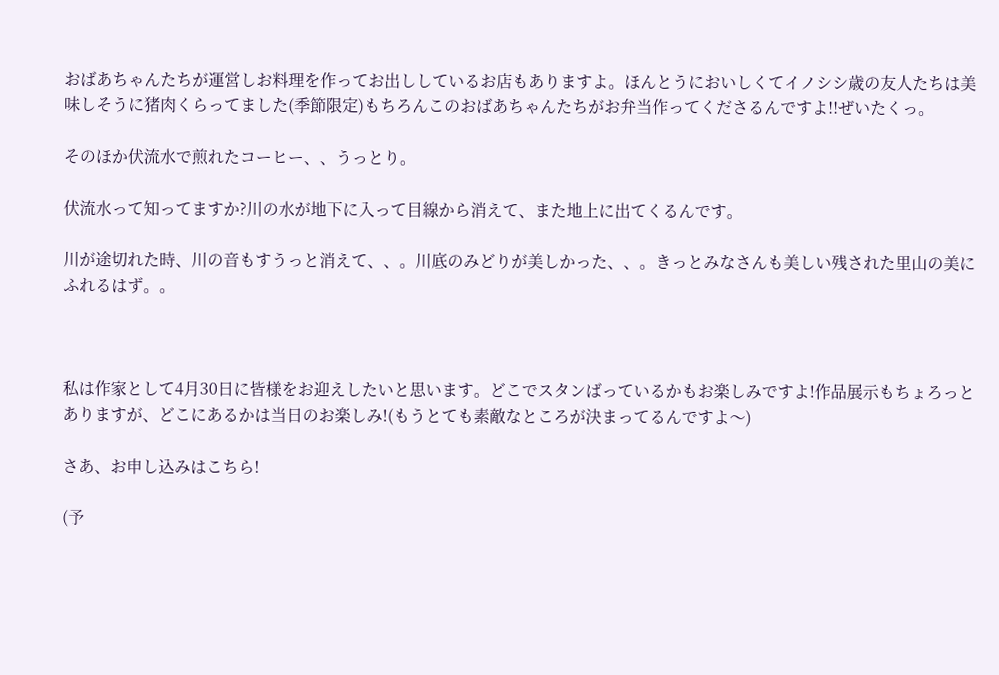おばあちゃんたちが運営しお料理を作ってお出ししているお店もありますよ。ほんとうにおいしくてイノシシ歳の友人たちは美味しそうに猪肉くらってました(季節限定)もちろんこのおばあちゃんたちがお弁当作ってくださるんですよ!!ぜいたくっ。

そのほか伏流水で煎れたコーヒー、、うっとり。

伏流水って知ってますか?川の水が地下に入って目線から消えて、また地上に出てくるんです。

川が途切れた時、川の音もすうっと消えて、、。川底のみどりが美しかった、、。きっとみなさんも美しい残された里山の美にふれるはず。。



私は作家として4月30日に皆様をお迎えしたいと思います。どこでスタンばっているかもお楽しみですよ!作品展示もちょろっとありますが、どこにあるかは当日のお楽しみ!(もうとても素敵なところが決まってるんですよ〜)

さあ、お申し込みはこちら!

(予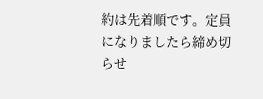約は先着順です。定員になりましたら締め切らせ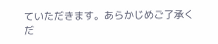ていただきます。あらかじめご了承くだ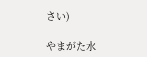さい)

やまがた水